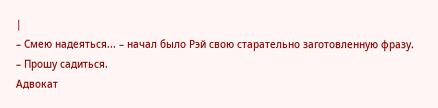|
– Смею надеяться... – начал было Рэй свою старательно заготовленную фразу.
– Прошу садиться.
Адвокат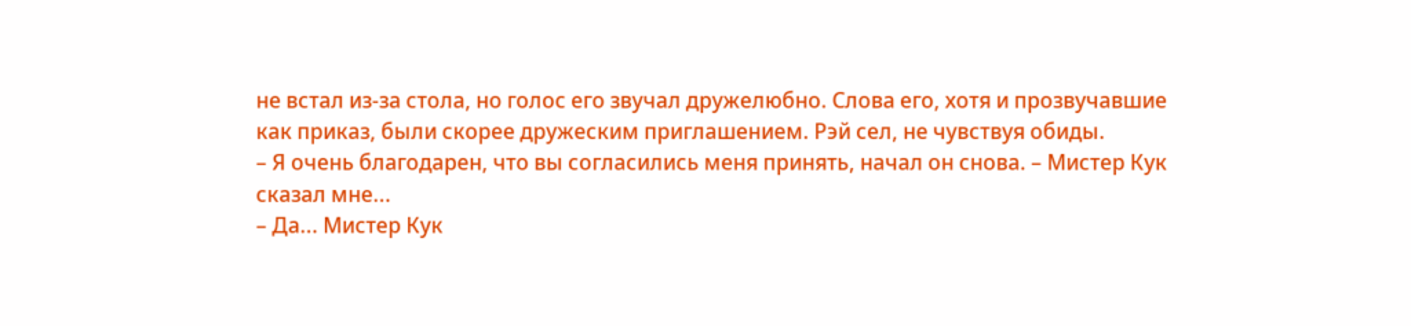не встал из-за стола, но голос его звучал дружелюбно. Слова его, хотя и прозвучавшие как приказ, были скорее дружеским приглашением. Рэй сел, не чувствуя обиды.
– Я очень благодарен, что вы согласились меня принять, начал он снова. – Мистер Кук сказал мне...
– Да... Мистер Кук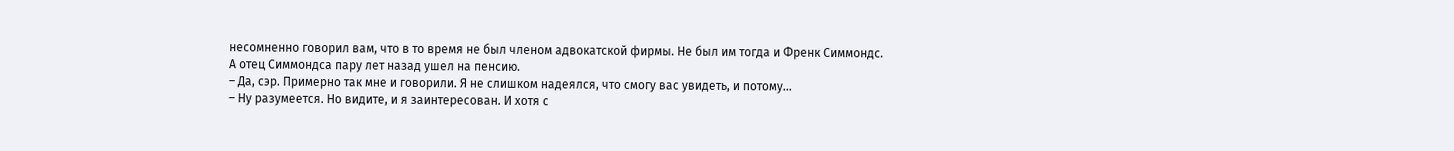несомненно говорил вам, что в то время не был членом адвокатской фирмы. Не был им тогда и Френк Симмондс. А отец Симмондса пару лет назад ушел на пенсию.
– Да, сэр. Примерно так мне и говорили. Я не слишком надеялся, что смогу вас увидеть, и потому...
– Ну разумеется. Но видите, и я заинтересован. И хотя с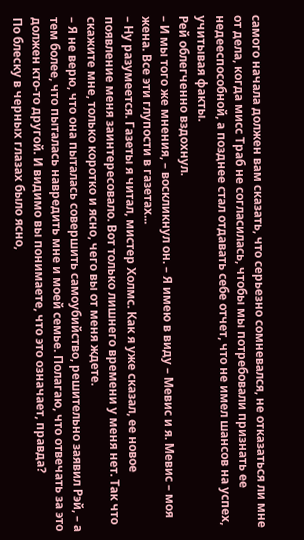самого начала должен вам сказать, что серьезно сомневался, не отказаться ли мне от дела, когда мисс Траб не согласилась, чтобы мы потребовали признать ее недееспособной, а позднее стал отдавать себе отчет, что не имел шансов на успех, учитывая факты.
Рей облегченно вздохнул.
– И мы того же мнения, – воскликнул он. – Я имею в виду – Мевис и я. Мевис – моя жена. Все эти глупости в газетах...
– Ну разумеется. Газеты я читал, мистер Холмс. Как я уже сказал, ее новое появление меня заинтересовало. Вот только лишнего времени у меня нет. Так что скажите мне, только коротко и ясно, чего вы от меня ждете.
– Я не верю, что она пыталась совершить самоубийство, решительно заявил Рэй, – а тем более, что пыталась навредить мне и моей семье. Полагаю, что отвечать за это должен кто-то другой. И видимо вы понимаете, что это означает, правда?
По блеску в черных глазах было ясно,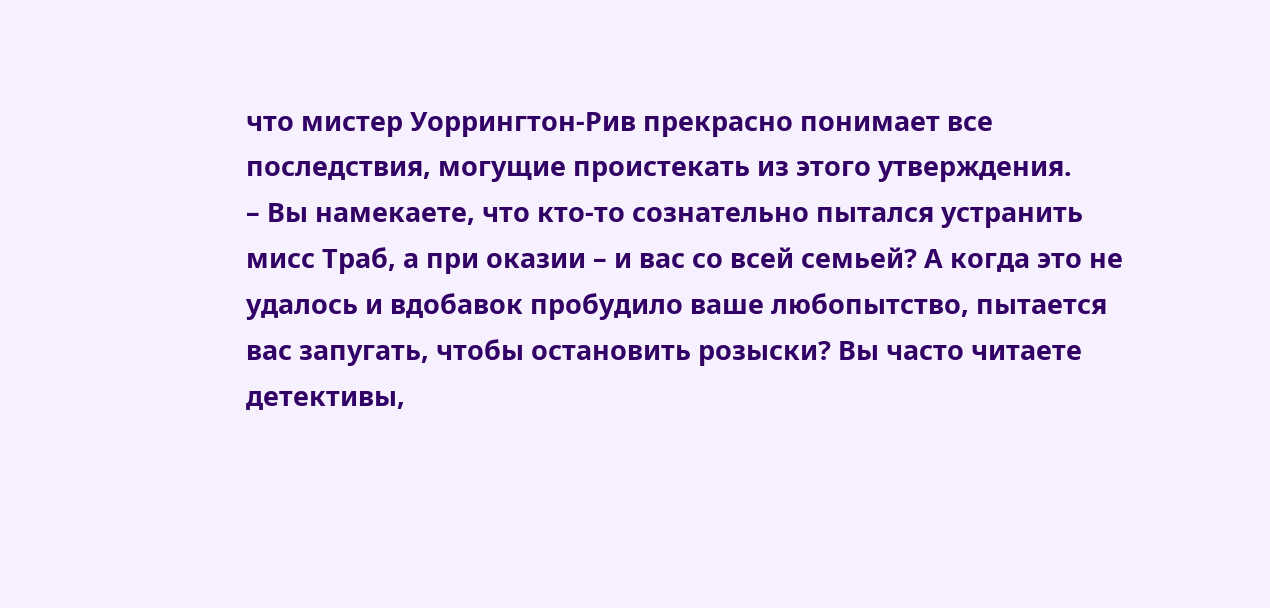что мистер Уоррингтон-Рив прекрасно понимает все последствия, могущие проистекать из этого утверждения.
– Вы намекаете, что кто-то сознательно пытался устранить мисс Траб, а при оказии – и вас со всей семьей? А когда это не удалось и вдобавок пробудило ваше любопытство, пытается вас запугать, чтобы остановить розыски? Вы часто читаете детективы,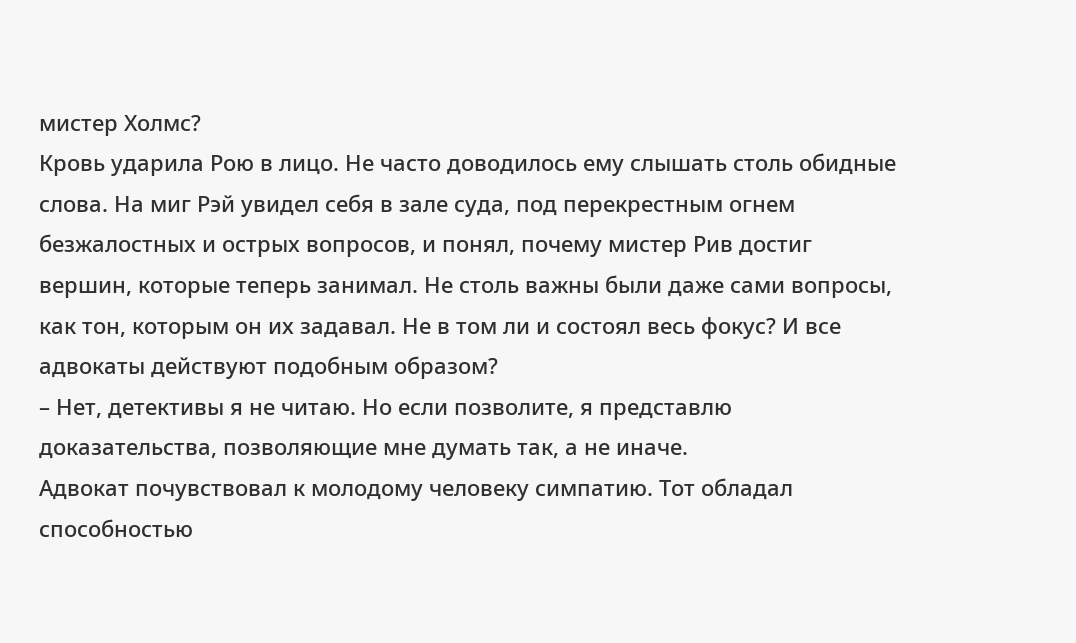мистер Холмс?
Кровь ударила Рою в лицо. Не часто доводилось ему слышать столь обидные слова. На миг Рэй увидел себя в зале суда, под перекрестным огнем безжалостных и острых вопросов, и понял, почему мистер Рив достиг вершин, которые теперь занимал. Не столь важны были даже сами вопросы, как тон, которым он их задавал. Не в том ли и состоял весь фокус? И все адвокаты действуют подобным образом?
– Нет, детективы я не читаю. Но если позволите, я представлю доказательства, позволяющие мне думать так, а не иначе.
Адвокат почувствовал к молодому человеку симпатию. Тот обладал способностью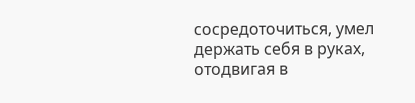сосредоточиться, умел держать себя в руках, отодвигая в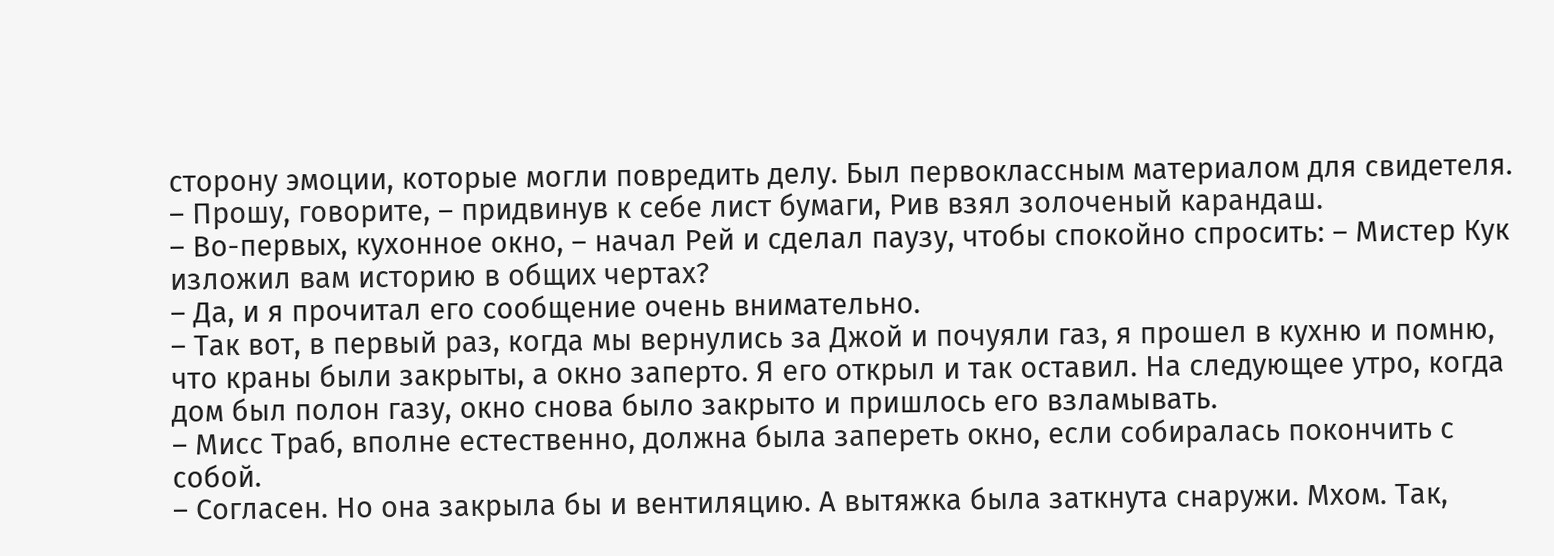сторону эмоции, которые могли повредить делу. Был первоклассным материалом для свидетеля.
– Прошу, говорите, – придвинув к себе лист бумаги, Рив взял золоченый карандаш.
– Во-первых, кухонное окно, – начал Рей и сделал паузу, чтобы спокойно спросить: – Мистер Кук изложил вам историю в общих чертах?
– Да, и я прочитал его сообщение очень внимательно.
– Так вот, в первый раз, когда мы вернулись за Джой и почуяли газ, я прошел в кухню и помню, что краны были закрыты, а окно заперто. Я его открыл и так оставил. На следующее утро, когда дом был полон газу, окно снова было закрыто и пришлось его взламывать.
– Мисс Траб, вполне естественно, должна была запереть окно, если собиралась покончить с собой.
– Согласен. Но она закрыла бы и вентиляцию. А вытяжка была заткнута снаружи. Мхом. Так,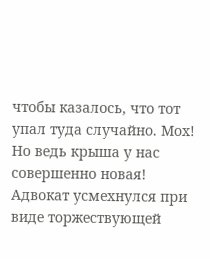чтобы казалось, что тот упал туда случайно. Мох! Но ведь крыша у нас совершенно новая!
Адвокат усмехнулся при виде торжествующей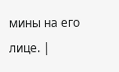мины на его лице. |